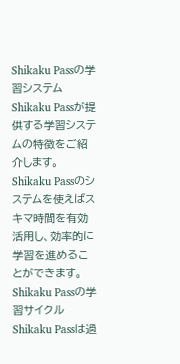Shikaku Passの学習システム
Shikaku Passが提供する学習システムの特徴をご紹介します。
Shikaku Passのシステムを使えばスキマ時間を有効活用し、効率的に学習を進めることができます。
Shikaku Passの学習サイクル
Shikaku Passは過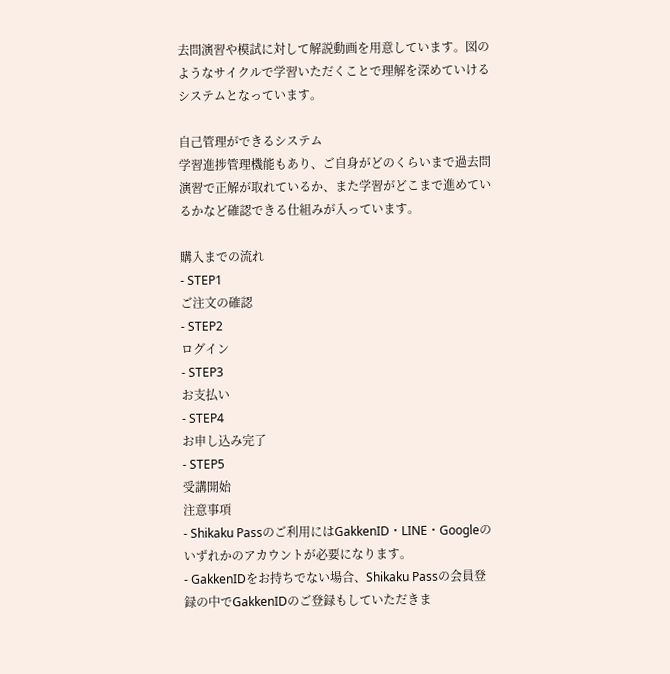去問演習や模試に対して解説動画を用意しています。図のようなサイクルで学習いただくことで理解を深めていけるシステムとなっています。

自己管理ができるシステム
学習進捗管理機能もあり、ご自身がどのくらいまで過去問演習で正解が取れているか、また学習がどこまで進めているかなど確認できる仕組みが入っています。

購入までの流れ
- STEP1
ご注文の確認
- STEP2
ログイン
- STEP3
お支払い
- STEP4
お申し込み完了
- STEP5
受講開始
注意事項
- Shikaku Passのご利用にはGakkenID・LINE・Googleのいずれかのアカウントが必要になります。
- GakkenIDをお持ちでない場合、Shikaku Passの会員登録の中でGakkenIDのご登録もしていただきま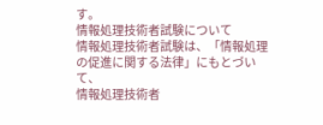す。
情報処理技術者試験について
情報処理技術者試験は、「情報処理の促進に関する法律」にもとづいて、
情報処理技術者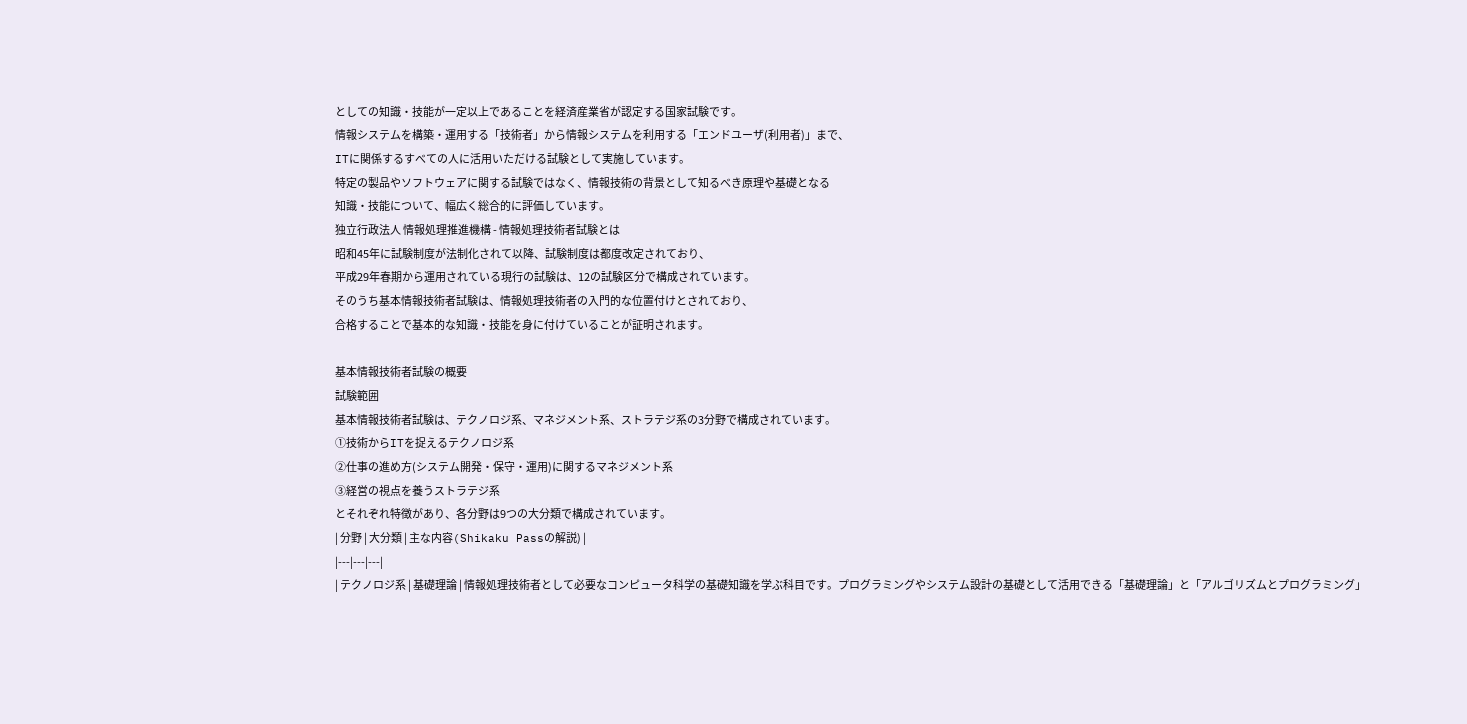としての知識・技能が一定以上であることを経済産業省が認定する国家試験です。
情報システムを構築・運用する「技術者」から情報システムを利用する「エンドユーザ(利用者)」まで、
ITに関係するすべての人に活用いただける試験として実施しています。
特定の製品やソフトウェアに関する試験ではなく、情報技術の背景として知るべき原理や基礎となる
知識・技能について、幅広く総合的に評価しています。
独立行政法人 情報処理推進機構 - 情報処理技術者試験とは
昭和45年に試験制度が法制化されて以降、試験制度は都度改定されており、
平成29年春期から運用されている現行の試験は、12の試験区分で構成されています。
そのうち基本情報技術者試験は、情報処理技術者の入門的な位置付けとされており、
合格することで基本的な知識・技能を身に付けていることが証明されます。

基本情報技術者試験の概要
試験範囲
基本情報技術者試験は、テクノロジ系、マネジメント系、ストラテジ系の3分野で構成されています。
①技術からITを捉えるテクノロジ系
②仕事の進め方(システム開発・保守・運用)に関するマネジメント系
③経営の視点を養うストラテジ系
とそれぞれ特徴があり、各分野は9つの大分類で構成されています。
| 分野 | 大分類 | 主な内容(Shikaku Passの解説) |
|---|---|---|
| テクノロジ系 | 基礎理論 | 情報処理技術者として必要なコンピュータ科学の基礎知識を学ぶ科目です。プログラミングやシステム設計の基礎として活用できる「基礎理論」と「アルゴリズムとプログラミング」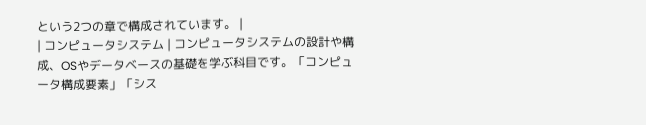という2つの章で構成されています。 |
| コンピュータシステム | コンピュータシステムの設計や構成、OSやデータベースの基礎を学ぶ科目です。「コンピュータ構成要素」「シス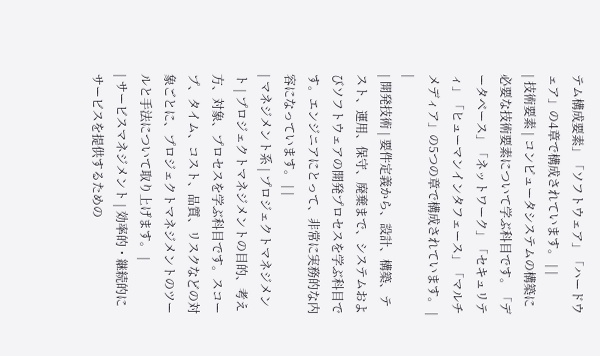テム構成要素」「ソフトウェア」「ハードウェア」の4章で構成されています。 | |
| 技術要素 | コンピュータシステムの構築に必要な技術要素について学ぶ科目です。「データベース」「ネットワーク」「セキュリティ」「ヒューマンインタフェース」「マルチメディア」の5つの章で構成されています。 | |
| 開発技術 | 要件定義から、設計、構築、テスト、運用、保守、廃棄まで、システムおよびソフトウェアの開発プロセスを学ぶ科目です。エンジニアにとって、非常に実務的な内容になっています。 | |
| マネジメント系 | プロジェクトマネジメント | プロジェクトマネジメントの目的、考え方、対象、プロセスを学ぶ科目です。スコープ、タイム、コスト、品質、リスクなどの対象ごとに、プロジェクトマネジメントのツールと手法について取り上げます。 |
| サービスマネジメント | 効率的・継続的にサービスを提供するための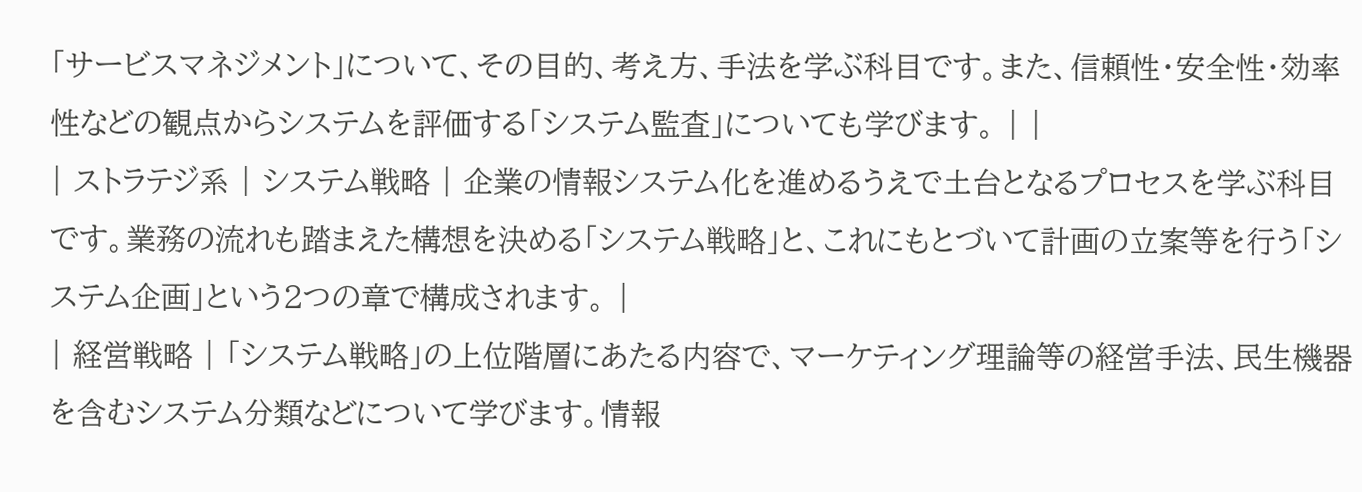「サービスマネジメント」について、その目的、考え方、手法を学ぶ科目です。また、信頼性・安全性・効率性などの観点からシステムを評価する「システム監査」についても学びます。 | |
| ストラテジ系 | システム戦略 | 企業の情報システム化を進めるうえで土台となるプロセスを学ぶ科目です。業務の流れも踏まえた構想を決める「システム戦略」と、これにもとづいて計画の立案等を行う「システム企画」という2つの章で構成されます。 |
| 経営戦略 | 「システム戦略」の上位階層にあたる内容で、マーケティング理論等の経営手法、民生機器を含むシステム分類などについて学びます。情報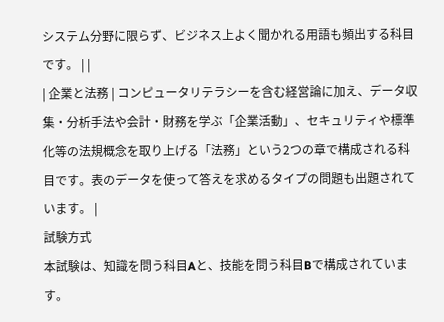システム分野に限らず、ビジネス上よく聞かれる用語も頻出する科目です。 | |
| 企業と法務 | コンピュータリテラシーを含む経営論に加え、データ収集・分析手法や会計・財務を学ぶ「企業活動」、セキュリティや標準化等の法規概念を取り上げる「法務」という2つの章で構成される科目です。表のデータを使って答えを求めるタイプの問題も出題されています。 |
試験方式
本試験は、知識を問う科目Aと、技能を問う科目Bで構成されています。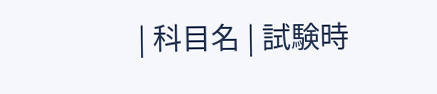| 科目名 | 試験時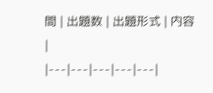間 | 出題数 | 出題形式 | 内容 |
|---|---|---|---|---|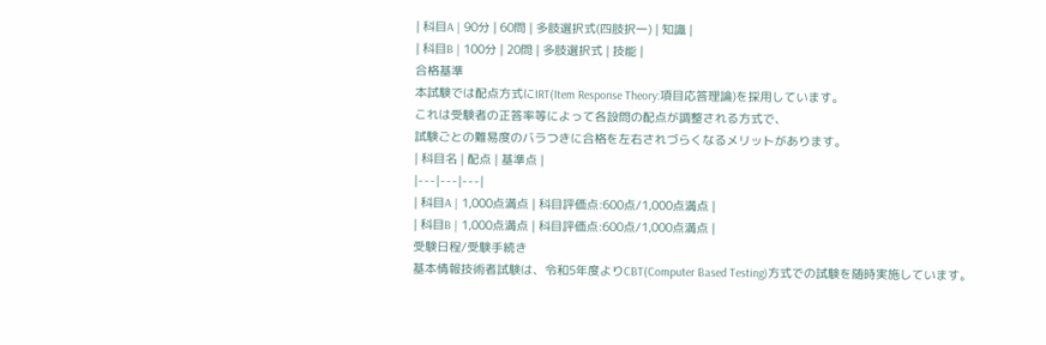| 科目A | 90分 | 60問 | 多肢選択式(四肢択一) | 知識 |
| 科目B | 100分 | 20問 | 多肢選択式 | 技能 |
合格基準
本試験では配点方式にIRT(Item Response Theory:項目応答理論)を採用しています。
これは受験者の正答率等によって各設問の配点が調整される方式で、
試験ごとの難易度のバラつきに合格を左右されづらくなるメリットがあります。
| 科目名 | 配点 | 基準点 |
|---|---|---|
| 科目A | 1,000点満点 | 科目評価点:600点/1,000点満点 |
| 科目B | 1,000点満点 | 科目評価点:600点/1,000点満点 |
受験日程/受験手続き
基本情報技術者試験は、令和5年度よりCBT(Computer Based Testing)方式での試験を随時実施しています。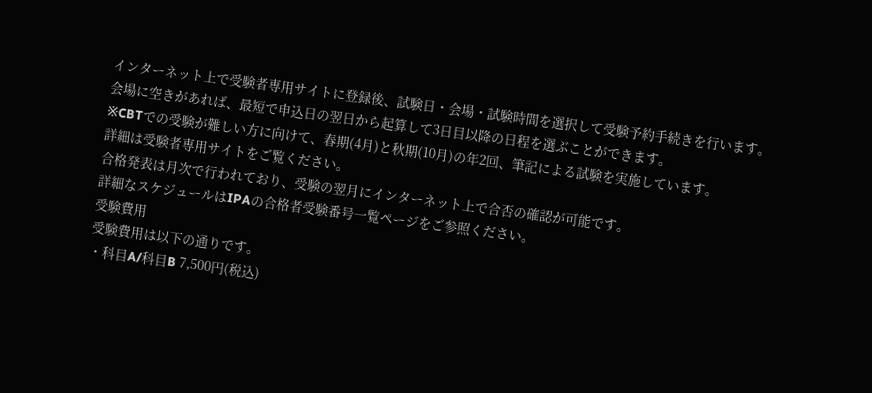インターネット上で受験者専用サイトに登録後、試験日・会場・試験時間を選択して受験予約手続きを行います。
会場に空きがあれば、最短で申込日の翌日から起算して3日目以降の日程を選ぶことができます。
※CBTでの受験が難しい方に向けて、春期(4月)と秋期(10月)の年2回、筆記による試験を実施しています。
詳細は受験者専用サイトをご覧ください。
合格発表は月次で行われており、受験の翌月にインターネット上で合否の確認が可能です。
詳細なスケジュールはIPAの合格者受験番号一覧ページをご参照ください。
受験費用
受験費用は以下の通りです。
・科目A/科目B 7,500円(税込)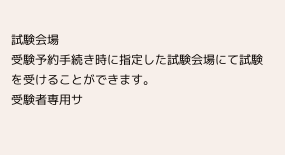試験会場
受験予約手続き時に指定した試験会場にて試験を受けることができます。
受験者専用サ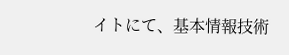イトにて、基本情報技術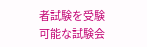者試験を受験可能な試験会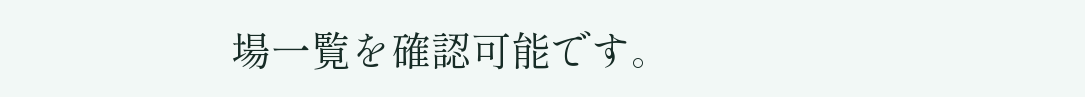場一覧を確認可能です。